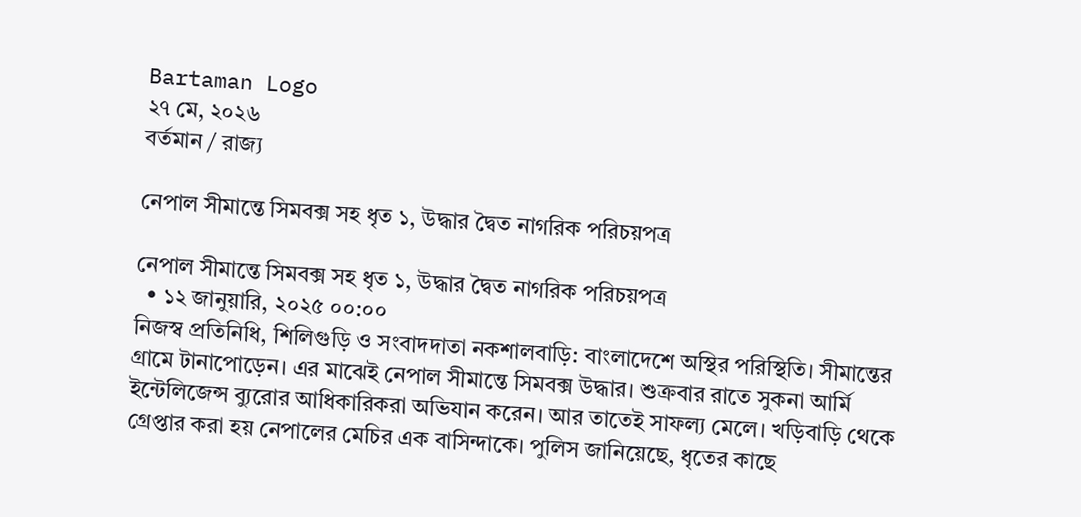Bartaman Logo
২৭ মে, ২০২৬
বর্তমান / রাজ্য

নেপাল সীমান্তে সিমবক্স সহ ধৃত ১, উদ্ধার দ্বৈত নাগরিক পরিচয়পত্র

নেপাল সীমান্তে সিমবক্স সহ ধৃত ১, উদ্ধার দ্বৈত নাগরিক পরিচয়পত্র
  • ১২ জানুয়ারি, ২০২৫ ০০:০০
নিজস্ব প্রতিনিধি, শিলিগুড়ি ও সংবাদদাতা নকশালবাড়ি: বাংলাদেশে অস্থির পরিস্থিতি। সীমান্তের গ্রামে টানাপোড়েন। এর মাঝেই নেপাল সীমান্তে সিমবক্স উদ্ধার। শুক্রবার রাতে সুকনা আর্মি ইন্টেলিজেন্স ব্যুরোর আধিকারিকরা অভিযান করেন। আর তাতেই সাফল্য মেলে। খড়িবাড়ি থেকে গ্রেপ্তার করা হয় নেপালের মেচির এক বাসিন্দাকে। পুলিস জানিয়েছে, ধৃতের কাছে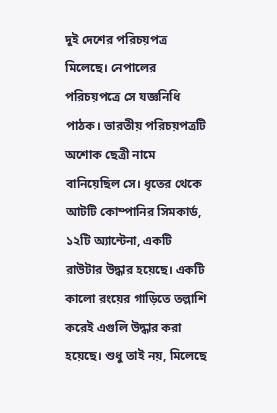দুই দেশের পরিচয়পত্র মিলেছে। নেপালের পরিচয়পত্রে সে যজ্ঞনিধি পাঠক। ভারতীয় পরিচয়পত্রটি অশোক ছেত্রী নামে বানিয়েছিল সে। ধৃতের থেকে আটটি কোম্পানির সিমকার্ড, ১২টি অ্যান্টেনা, একটি রাউটার উদ্ধার হয়েছে। একটি কালো রংয়ের গাড়িতে তল্লাশি করেই এগুলি উদ্ধার করা হয়েছে। শুধু তাই নয়, মিলেছে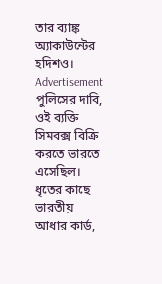তার ব্যাঙ্ক অ্যাকাউন্টের হদিশও।
Advertisement
পুলিসের দাবি, ওই ব্যক্তি সিমবক্স বিক্রি করতে ভারতে এসেছিল। ধৃতের কাছে ভারতীয় আধার কার্ড,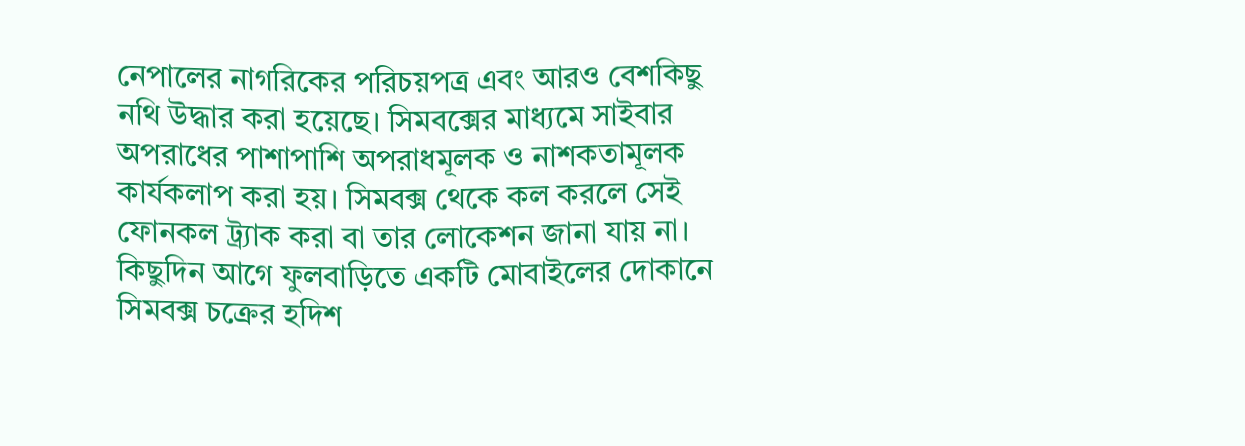নেপালের নাগরিকের পরিচয়পত্র এবং আরও বেশকিছু নথি উদ্ধার করা হয়েছে। সিমবক্সের মাধ্যমে সাইবার অপরাধের পাশাপাশি অপরাধমূলক ও নাশকতামূলক কার্যকলাপ করা হয়। সিমবক্স থেকে কল করলে সেই ফোনকল ট্র্যাক করা বা তার লোকেশন জানা যায় না। কিছুদিন আগে ফুলবাড়িতে একটি মোবাইলের দোকানে সিমবক্স চক্রের হদিশ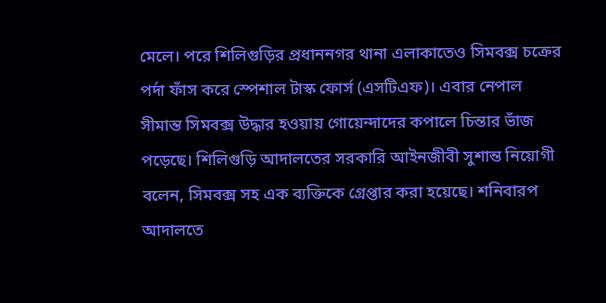মেলে। পরে শিলিগুড়ির প্রধাননগর থানা এলাকাতেও সিমবক্স চক্রের পর্দা ফাঁস করে স্পেশাল টাস্ক ফোর্স (এসটিএফ)। এবার নেপাল সীমান্ত সিমবক্স উদ্ধার হওয়ায় গোয়েন্দাদের কপালে চিন্তার ভাঁজ পড়েছে। শিলিগুড়ি আদালতের সরকারি আইনজীবী সুশান্ত নিয়োগী বলেন, সিমবক্স সহ এক ব্যক্তিকে গ্রেপ্তার করা হয়েছে। শনিবারপ আদালতে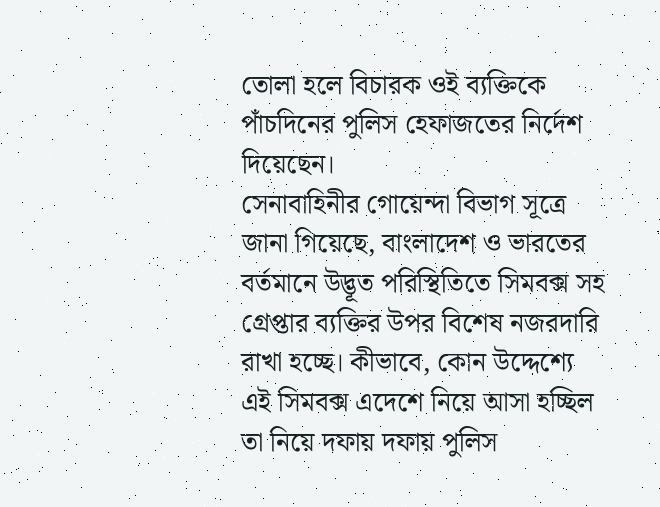তোলা হলে বিচারক ওই ব্যক্তিকে পাঁচদিনের পুলিস হেফাজতের নির্দেশ দিয়েছেন।
সেনাবাহিনীর গোয়েন্দা বিভাগ সূত্রে জানা গিয়েছে, বাংলাদেশ ও ভারতের বর্তমানে উদ্ভূত পরিস্থিতিতে সিমবক্স সহ গ্রেপ্তার ব্যক্তির উপর বিশেষ নজরদারি রাখা হচ্ছে। কীভাবে, কোন উদ্দেশ্যে এই সিমবক্স এদেশে নিয়ে আসা হচ্ছিল তা নিয়ে দফায় দফায় পুলিস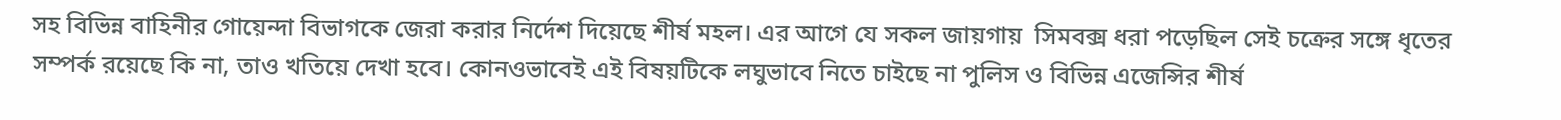সহ বিভিন্ন বাহিনীর গোয়েন্দা বিভাগকে জেরা করার নির্দেশ দিয়েছে শীর্ষ মহল। এর আগে যে সকল জায়গায়  সিমবক্স ধরা পড়েছিল সেই চক্রের সঙ্গে ধৃতের সম্পর্ক রয়েছে কি না, তাও খতিয়ে দেখা হবে। কোনওভাবেই এই বিষয়টিকে লঘুভাবে নিতে চাইছে না পুলিস ও বিভিন্ন এজেন্সির শীর্ষ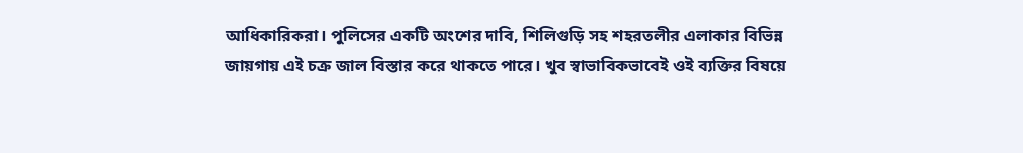আধিকারিকরা। পুলিসের একটি অংশের দাবি, শিলিগুড়ি সহ শহরতলীর এলাকার বিভিন্ন জায়গায় এই চক্র জাল বিস্তার করে থাকতে পারে। খুব স্বাভাবিকভাবেই ওই ব্যক্তির বিষয়ে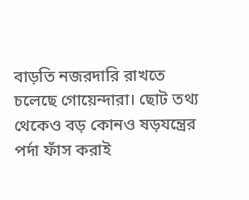বাড়তি নজরদারি রাখতে চলেছে গোয়েন্দারা। ছোট তথ্য থেকেও বড় কোনও ষড়যন্ত্রের পর্দা ফাঁস করাই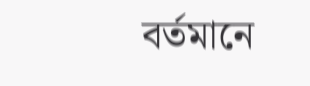বর্তমানে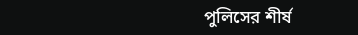পুলিসের শীর্ষ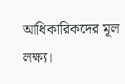আধিকারিকদের মূল লক্ষ্য।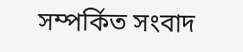সম্পর্কিত সংবাদ